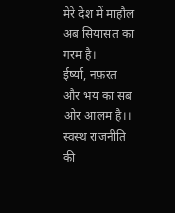मेरे देश में माहौल अब सियासत का गरम है।
ईर्ष्या, नफ़रत और भय का सब ओर आलम है।।
स्वस्थ राजनीति की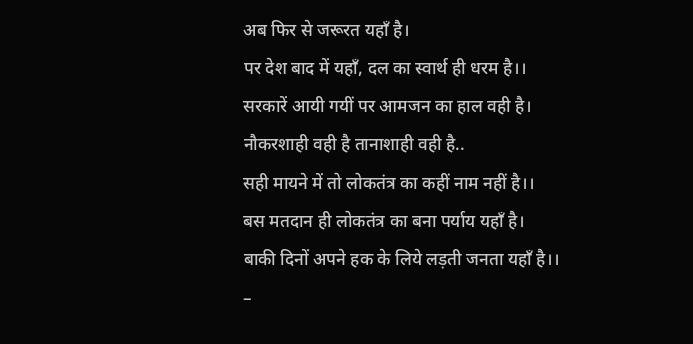अब फिर से जरूरत यहाँ है।
पर देश बाद में यहाँ, दल का स्वार्थ ही धरम है।।
सरकारें आयी गयीं पर आमजन का हाल वही है।
नौकरशाही वही है तानाशाही वही है..
सही मायने में तो लोकतंत्र का कहीं नाम नहीं है।।
बस मतदान ही लोकतंत्र का बना पर्याय यहाँ है।
बाकी दिनों अपने हक के लिये लड़ती जनता यहाँ है।।
–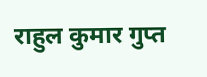राहुल कुमार गुप्त